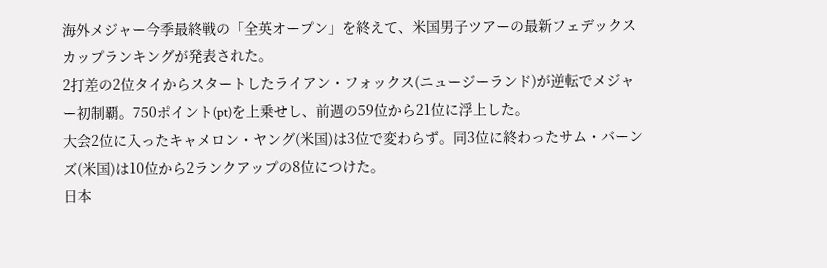海外メジャー今季最終戦の「全英オープン」を終えて、米国男子ツアーの最新フェデックスカップランキングが発表された。
2打差の2位タイからスタートしたライアン・フォックス(ニュージーランド)が逆転でメジャー初制覇。750ポイント(pt)を上乗せし、前週の59位から21位に浮上した。
大会2位に入ったキャメロン・ヤング(米国)は3位で変わらず。同3位に終わったサム・バーンズ(米国)は10位から2ランクアップの8位につけた。
日本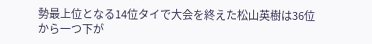勢最上位となる14位タイで大会を終えた松山英樹は36位から一つ下が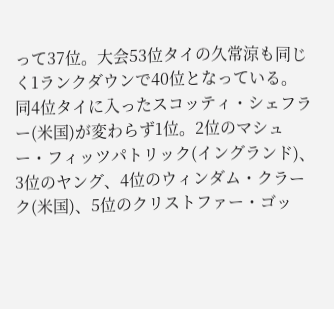って37位。大会53位タイの久常涼も同じく1ランクダウンで40位となっている。
同4位タイに入ったスコッティ・シェフラー(米国)が変わらず1位。2位のマシュー・フィッツパトリック(イングランド)、3位のヤング、4位のウィンダム・クラーク(米国)、5位のクリストファー・ゴッ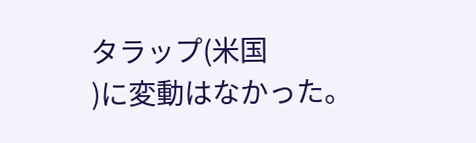タラップ(米国
)に変動はなかった。